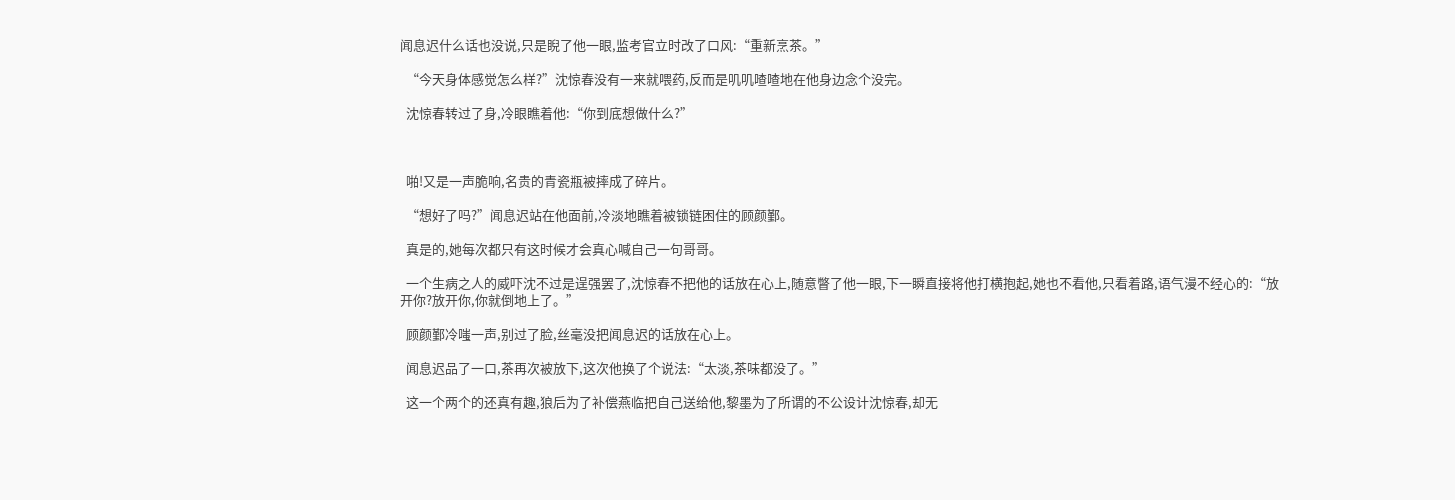闻息迟什么话也没说,只是睨了他一眼,监考官立时改了口风:“重新烹茶。”

  “今天身体感觉怎么样?”沈惊春没有一来就喂药,反而是叽叽喳喳地在他身边念个没完。

  沈惊春转过了身,冷眼瞧着他:“你到底想做什么?”



  啪!又是一声脆响,名贵的青瓷瓶被摔成了碎片。

  “想好了吗?”闻息迟站在他面前,冷淡地瞧着被锁链困住的顾颜鄞。

  真是的,她每次都只有这时候才会真心喊自己一句哥哥。

  一个生病之人的威吓沈不过是逞强罢了,沈惊春不把他的话放在心上,随意瞥了他一眼,下一瞬直接将他打横抱起,她也不看他,只看着路,语气漫不经心的:“放开你?放开你,你就倒地上了。”

  顾颜鄞冷嗤一声,别过了脸,丝毫没把闻息迟的话放在心上。

  闻息迟品了一口,茶再次被放下,这次他换了个说法:“太淡,茶味都没了。”

  这一个两个的还真有趣,狼后为了补偿燕临把自己送给他,黎墨为了所谓的不公设计沈惊春,却无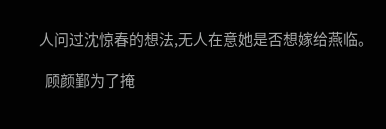人问过沈惊春的想法,无人在意她是否想嫁给燕临。

  顾颜鄞为了掩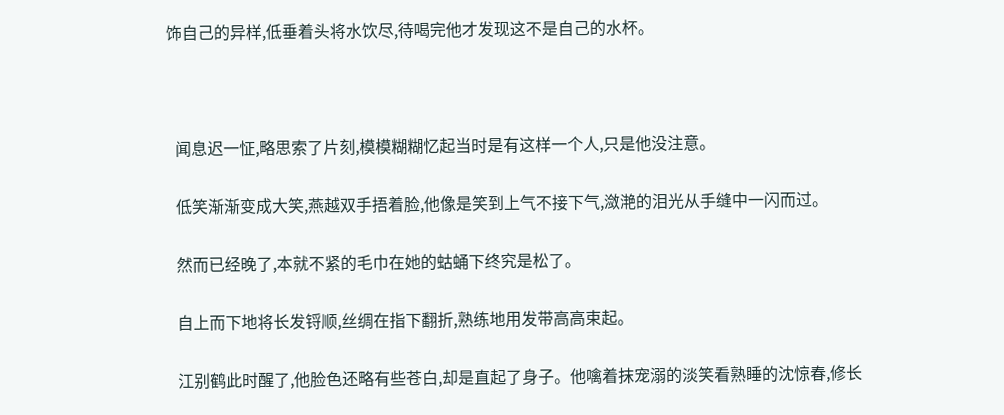饰自己的异样,低垂着头将水饮尽,待喝完他才发现这不是自己的水杯。



  闻息迟一怔,略思索了片刻,模模糊糊忆起当时是有这样一个人,只是他没注意。

  低笑渐渐变成大笑,燕越双手捂着脸,他像是笑到上气不接下气,潋滟的泪光从手缝中一闪而过。

  然而已经晚了,本就不紧的毛巾在她的蛄蛹下终究是松了。

  自上而下地将长发锊顺,丝绸在指下翻折,熟练地用发带高高束起。

  江别鹤此时醒了,他脸色还略有些苍白,却是直起了身子。他噙着抹宠溺的淡笑看熟睡的沈惊春,修长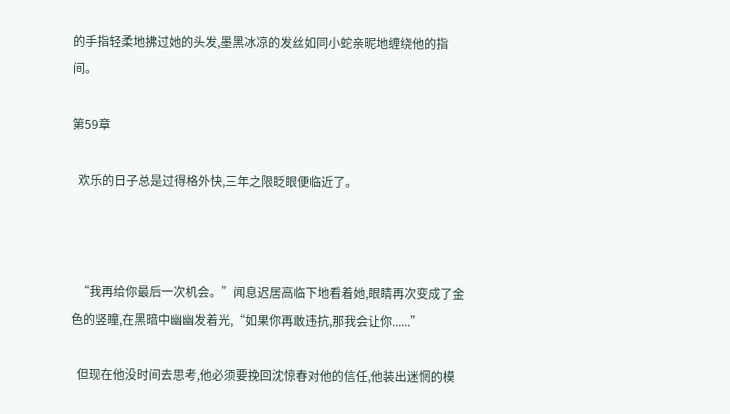的手指轻柔地拂过她的头发,墨黑冰凉的发丝如同小蛇亲昵地缠绕他的指间。

第59章

  欢乐的日子总是过得格外快,三年之限眨眼便临近了。



  “我再给你最后一次机会。”闻息迟居高临下地看着她,眼睛再次变成了金色的竖瞳,在黑暗中幽幽发着光,“如果你再敢违抗,那我会让你......”

  但现在他没时间去思考,他必须要挽回沈惊春对他的信任,他装出迷惘的模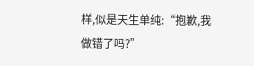样,似是天生单纯:“抱歉,我做错了吗?”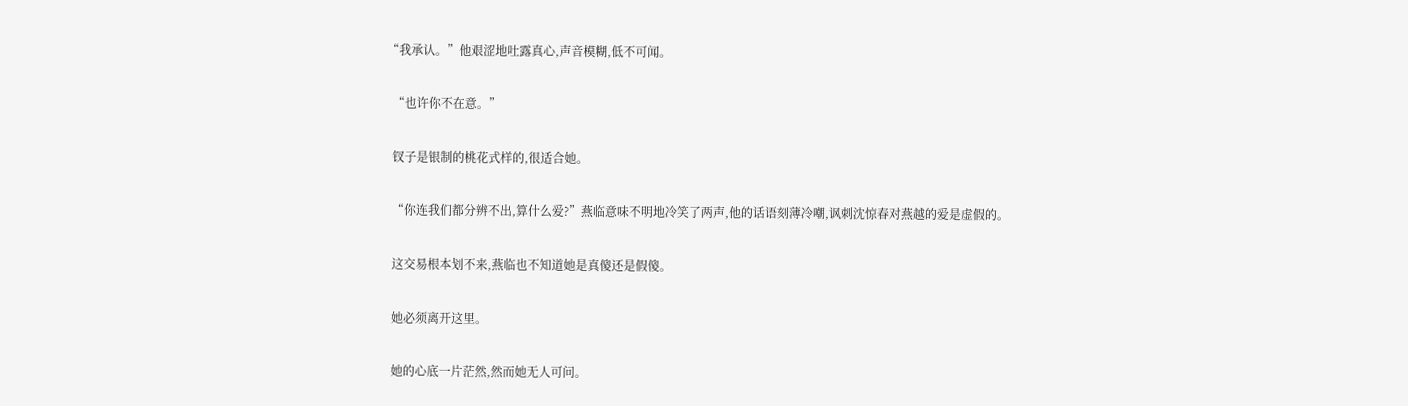“我承认。”他艰涩地吐露真心,声音模糊,低不可闻。

  “也许你不在意。”

  钗子是银制的桃花式样的,很适合她。

  “你连我们都分辨不出,算什么爱?”燕临意味不明地冷笑了两声,他的话语刻薄冷嘲,讽刺沈惊春对燕越的爱是虚假的。

  这交易根本划不来,燕临也不知道她是真傻还是假傻。

  她必须离开这里。

  她的心底一片茫然,然而她无人可问。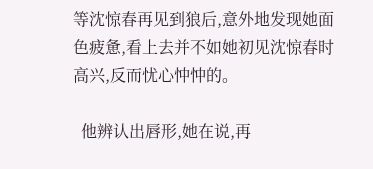等沈惊春再见到狼后,意外地发现她面色疲惫,看上去并不如她初见沈惊春时高兴,反而忧心忡忡的。

  他辨认出唇形,她在说,再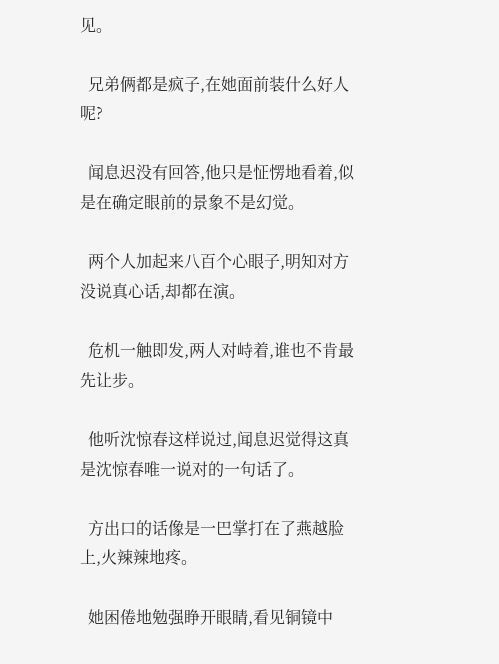见。

  兄弟俩都是疯子,在她面前装什么好人呢?

  闻息迟没有回答,他只是怔愣地看着,似是在确定眼前的景象不是幻觉。

  两个人加起来八百个心眼子,明知对方没说真心话,却都在演。

  危机一触即发,两人对峙着,谁也不肯最先让步。

  他听沈惊春这样说过,闻息迟觉得这真是沈惊春唯一说对的一句话了。

  方出口的话像是一巴掌打在了燕越脸上,火辣辣地疼。

  她困倦地勉强睁开眼睛,看见铜镜中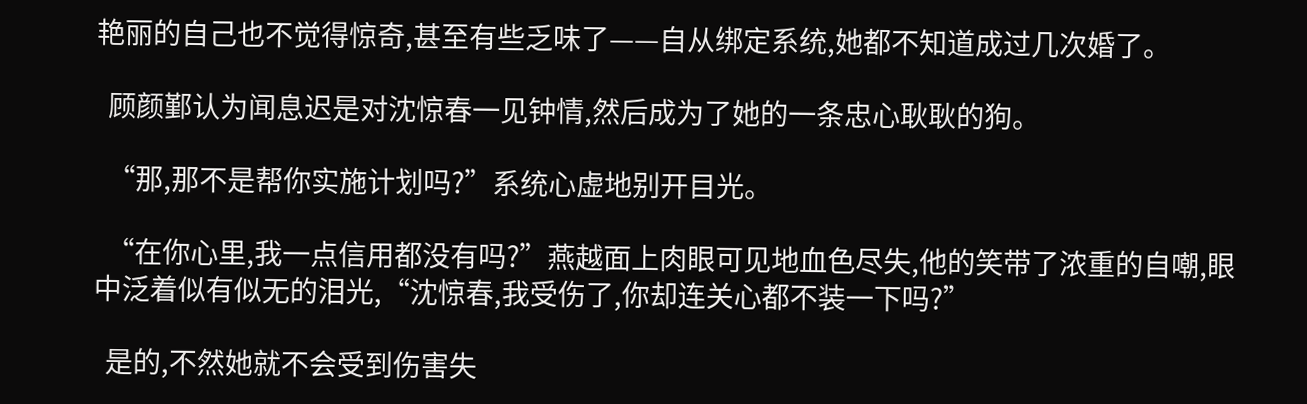艳丽的自己也不觉得惊奇,甚至有些乏味了——自从绑定系统,她都不知道成过几次婚了。

  顾颜鄞认为闻息迟是对沈惊春一见钟情,然后成为了她的一条忠心耿耿的狗。

  “那,那不是帮你实施计划吗?”系统心虚地别开目光。

  “在你心里,我一点信用都没有吗?”燕越面上肉眼可见地血色尽失,他的笑带了浓重的自嘲,眼中泛着似有似无的泪光,“沈惊春,我受伤了,你却连关心都不装一下吗?”

  是的,不然她就不会受到伤害失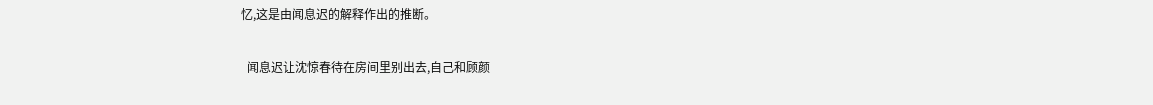忆,这是由闻息迟的解释作出的推断。

  闻息迟让沈惊春待在房间里别出去,自己和顾颜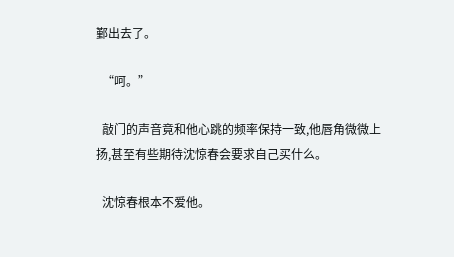鄞出去了。

  “呵。”

  敲门的声音竟和他心跳的频率保持一致,他唇角微微上扬,甚至有些期待沈惊春会要求自己买什么。

  沈惊春根本不爱他。